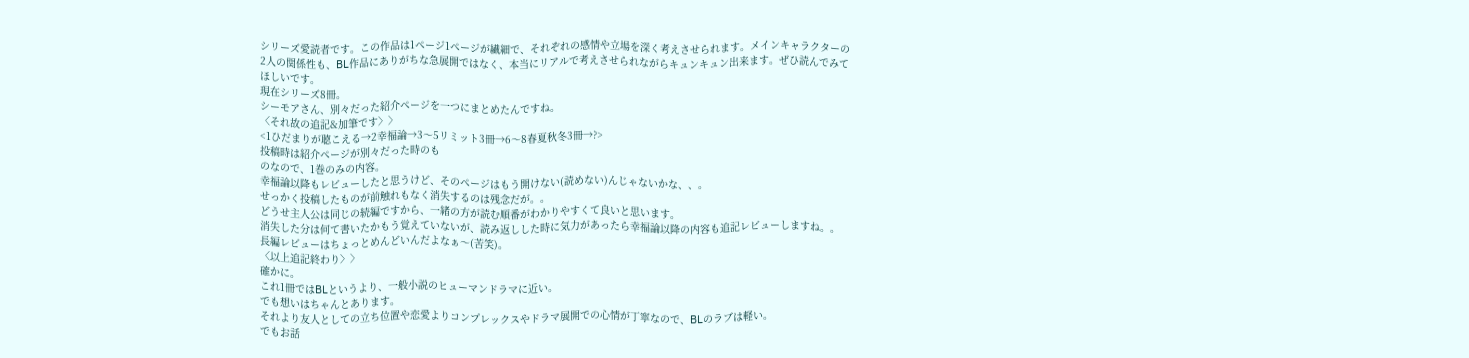シリーズ愛読者です。この作品は1ページ1ページが繊細で、それぞれの感情や立場を深く考えさせられます。メインキャラクターの2人の関係性も、BL作品にありがちな急展開ではなく、本当にリアルで考えさせられながらキュンキュン出来ます。ぜひ読んでみて
ほしいです。
現在シリーズ8冊。
シーモアさん、別々だった紹介ページを一つにまとめたんですね。
〈それ故の追記&加筆です〉〉
<1ひだまりが聴こえる→2幸福論→3〜5リミット3冊→6〜8春夏秋冬3冊→?>
投稿時は紹介ページが別々だった時のも
のなので、1巻のみの内容。
幸福論以降もレビューしたと思うけど、そのページはもう開けない(読めない)んじゃないかな、、。
せっかく投稿したものが前触れもなく消失するのは残念だが。。
どうせ主人公は同じの続編ですから、一緒の方が読む順番がわかりやすくて良いと思います。
消失した分は何て書いたかもう覚えていないが、読み返しした時に気力があったら幸福論以降の内容も追記レビューしますね。。
長編レビューはちょっとめんどいんだよなぁ〜(苦笑)。
〈以上追記終わり〉〉
確かに。
これ1冊ではBLというより、一般小説のヒューマンドラマに近い。
でも想いはちゃんとあります。
それより友人としての立ち位置や恋愛よりコンプレックスやドラマ展開での心情が丁寧なので、BLのラブは軽い。
でもお話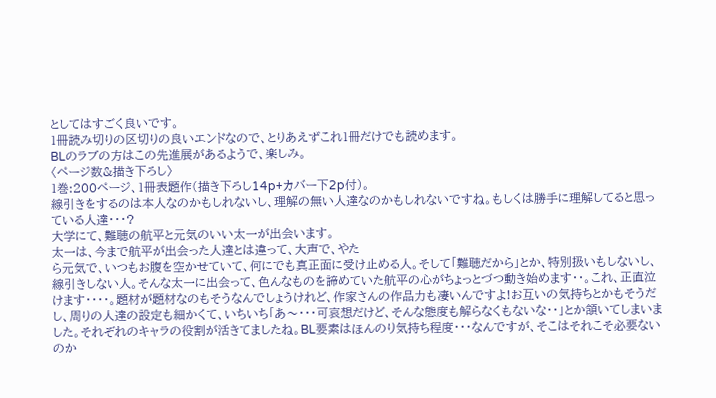としてはすごく良いです。
1冊読み切りの区切りの良いエンドなので、とりあえずこれ1冊だけでも読めます。
BLのラブの方はこの先進展があるようで、楽しみ。
〈ページ数&描き下ろし〉
1巻:200ページ、1冊表題作(描き下ろし14p+カバー下2p付)。
線引きをするのは本人なのかもしれないし、理解の無い人達なのかもしれないですね。もしくは勝手に理解してると思っている人達・・・?
大学にて、難聴の航平と元気のいい太一が出会います。
太一は、今まで航平が出会った人達とは違って、大声で、やた
ら元気で、いつもお腹を空かせていて、何にでも真正面に受け止める人。そして「難聴だから」とか、特別扱いもしないし、線引きしない人。そんな太一に出会って、色んなものを諦めていた航平の心がちょっとづつ動き始めます・・。これ、正直泣けます・・・・。題材が題材なのもそうなんでしょうけれど、作家さんの作品力も凄いんですよ!お互いの気持ちとかもそうだし、周りの人達の設定も細かくて、いちいち「あ〜・・・可哀想だけど、そんな態度も解らなくもないな・・」とか頷いてしまいました。それぞれのキャラの役割が活きてましたね。BL要素はほんのり気持ち程度・・・なんですが、そこはそれこそ必要ないのか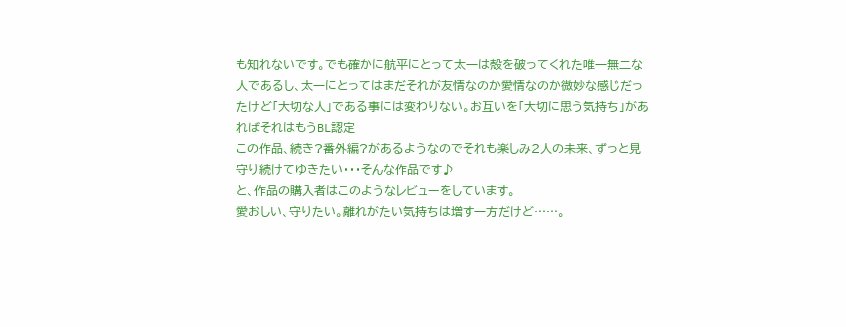も知れないです。でも確かに航平にとって太一は殻を破ってくれた唯一無二な人であるし、太一にとってはまだそれが友情なのか愛情なのか微妙な感じだったけど「大切な人」である事には変わりない。お互いを「大切に思う気持ち」があればそれはもうBL認定
この作品、続き?番外編?があるようなのでそれも楽しみ2人の未来、ずっと見守り続けてゆきたい・・・そんな作品です♪
と、作品の購入者はこのようなレビューをしています。
愛おしい、守りたい。離れがたい気持ちは増す一方だけど……。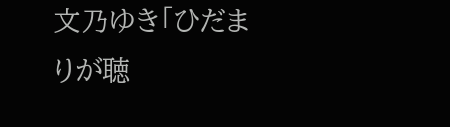文乃ゆき「ひだまりが聴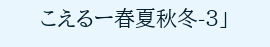こえるー春夏秋冬-3」